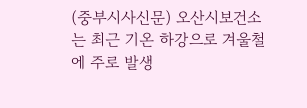(중부시사신문) 오산시보건소는 최근 기온 하강으로 겨울철에 주로 발생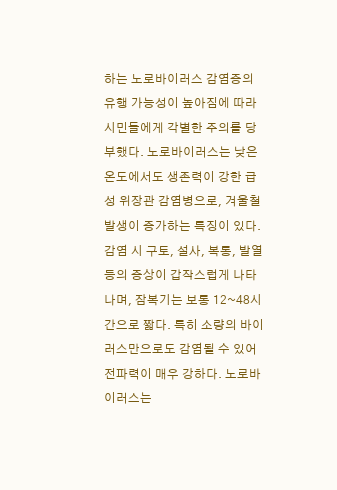하는 노로바이러스 감염증의 유행 가능성이 높아짐에 따라 시민들에게 각별한 주의를 당부했다. 노로바이러스는 낮은 온도에서도 생존력이 강한 급성 위장관 감염병으로, 겨울철 발생이 증가하는 특징이 있다. 감염 시 구토, 설사, 복통, 발열 등의 증상이 갑작스럽게 나타나며, 잠복기는 보통 12~48시간으로 짧다. 특히 소량의 바이러스만으로도 감염될 수 있어 전파력이 매우 강하다. 노로바이러스는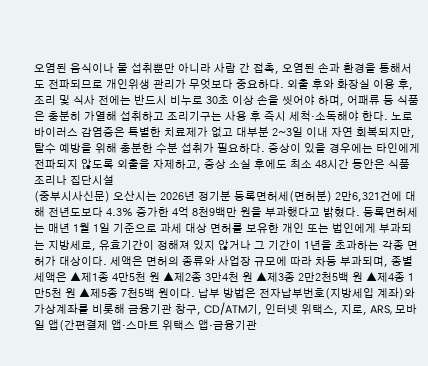오염된 음식이나 물 섭취뿐만 아니라 사람 간 접촉, 오염된 손과 환경을 통해서도 전파되므로 개인위생 관리가 무엇보다 중요하다. 외출 후와 화장실 이용 후, 조리 및 식사 전에는 반드시 비누로 30초 이상 손을 씻어야 하며, 어패류 등 식품은 충분히 가열해 섭취하고 조리기구는 사용 후 즉시 세척·소독해야 한다. 노로바이러스 감염증은 특별한 치료제가 없고 대부분 2~3일 이내 자연 회복되지만, 탈수 예방을 위해 충분한 수분 섭취가 필요하다. 증상이 있을 경우에는 타인에게 전파되지 않도록 외출을 자제하고, 증상 소실 후에도 최소 48시간 동안은 식품 조리나 집단시설
(중부시사신문) 오산시는 2026년 정기분 등록면허세(면허분) 2만6,321건에 대해 전년도보다 4.3% 증가한 4억 8천9백만 원을 부과했다고 밝혔다. 등록면허세는 매년 1월 1일 기준으로 과세 대상 면허를 보유한 개인 또는 법인에게 부과되는 지방세로, 유효기간이 정해져 있지 않거나 그 기간이 1년을 초과하는 각종 면허가 대상이다. 세액은 면허의 종류와 사업장 규모에 따라 차등 부과되며, 종별 세액은 ▲제1종 4만5천 원 ▲제2종 3만4천 원 ▲제3종 2만2천5백 원 ▲제4종 1만5천 원 ▲제5종 7천5백 원이다. 납부 방법은 전자납부번호(지방세입 계좌)와 가상계좌를 비롯해 금융기관 창구, CD/ATM기, 인터넷 위택스, 지로, ARS, 모바일 앱(간편결제 앱·스마트 위택스 앱·금융기관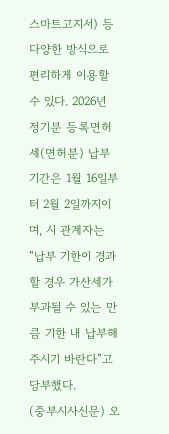스마트고지서) 등 다양한 방식으로 편리하게 이용할 수 있다. 2026년 정기분 등록면허세(면허분) 납부 기간은 1월 16일부터 2월 2일까지이며, 시 관계자는 “납부 기한이 경과할 경우 가산세가 부과될 수 있는 만큼 기한 내 납부해 주시기 바란다”고 당부했다.
(중부시사신문) 오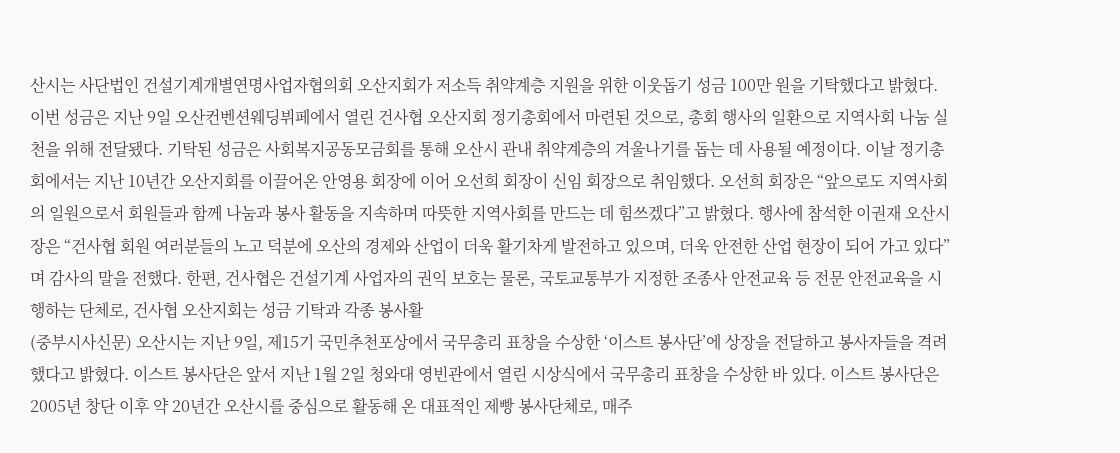산시는 사단법인 건설기계개별연명사업자협의회 오산지회가 저소득 취약계층 지원을 위한 이웃돕기 성금 100만 원을 기탁했다고 밝혔다. 이번 성금은 지난 9일 오산컨벤션웨딩뷔페에서 열린 건사협 오산지회 정기총회에서 마련된 것으로, 총회 행사의 일환으로 지역사회 나눔 실천을 위해 전달됐다. 기탁된 성금은 사회복지공동모금회를 통해 오산시 관내 취약계층의 겨울나기를 돕는 데 사용될 예정이다. 이날 정기총회에서는 지난 10년간 오산지회를 이끌어온 안영용 회장에 이어 오선희 회장이 신임 회장으로 취임했다. 오선희 회장은 “앞으로도 지역사회의 일원으로서 회원들과 함께 나눔과 봉사 활동을 지속하며 따뜻한 지역사회를 만드는 데 힘쓰겠다”고 밝혔다. 행사에 참석한 이권재 오산시장은 “건사협 회원 여러분들의 노고 덕분에 오산의 경제와 산업이 더욱 활기차게 발전하고 있으며, 더욱 안전한 산업 현장이 되어 가고 있다”며 감사의 말을 전했다. 한편, 건사협은 건설기계 사업자의 권익 보호는 물론, 국토교통부가 지정한 조종사 안전교육 등 전문 안전교육을 시행하는 단체로, 건사협 오산지회는 성금 기탁과 각종 봉사활
(중부시사신문) 오산시는 지난 9일, 제15기 국민추천포상에서 국무총리 표창을 수상한 ‘이스트 봉사단’에 상장을 전달하고 봉사자들을 격려했다고 밝혔다. 이스트 봉사단은 앞서 지난 1월 2일 청와대 영빈관에서 열린 시상식에서 국무총리 표창을 수상한 바 있다. 이스트 봉사단은 2005년 창단 이후 약 20년간 오산시를 중심으로 활동해 온 대표적인 제빵 봉사단체로, 매주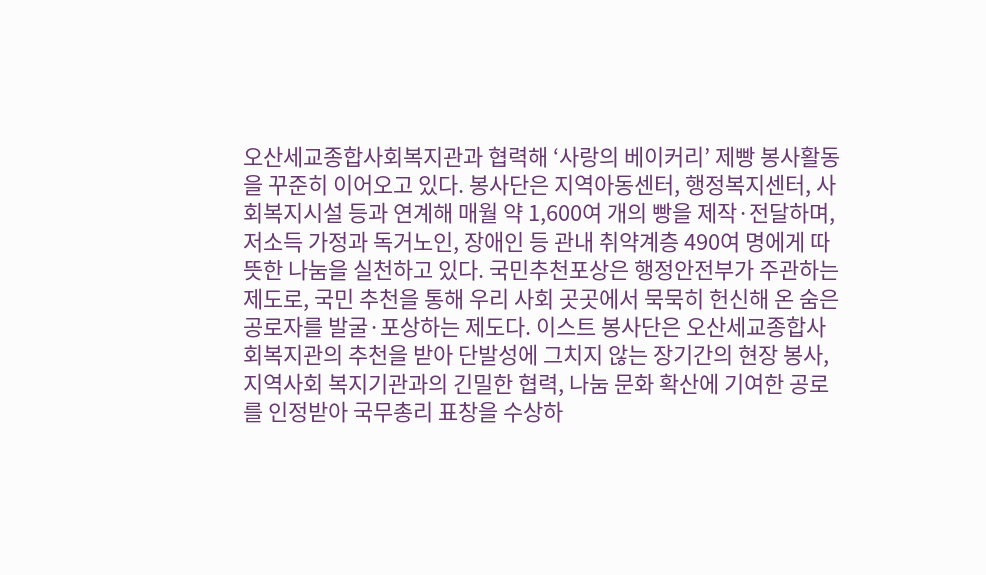오산세교종합사회복지관과 협력해 ‘사랑의 베이커리’ 제빵 봉사활동을 꾸준히 이어오고 있다. 봉사단은 지역아동센터, 행정복지센터, 사회복지시설 등과 연계해 매월 약 1,600여 개의 빵을 제작·전달하며, 저소득 가정과 독거노인, 장애인 등 관내 취약계층 490여 명에게 따뜻한 나눔을 실천하고 있다. 국민추천포상은 행정안전부가 주관하는 제도로, 국민 추천을 통해 우리 사회 곳곳에서 묵묵히 헌신해 온 숨은 공로자를 발굴·포상하는 제도다. 이스트 봉사단은 오산세교종합사회복지관의 추천을 받아 단발성에 그치지 않는 장기간의 현장 봉사, 지역사회 복지기관과의 긴밀한 협력, 나눔 문화 확산에 기여한 공로를 인정받아 국무총리 표창을 수상하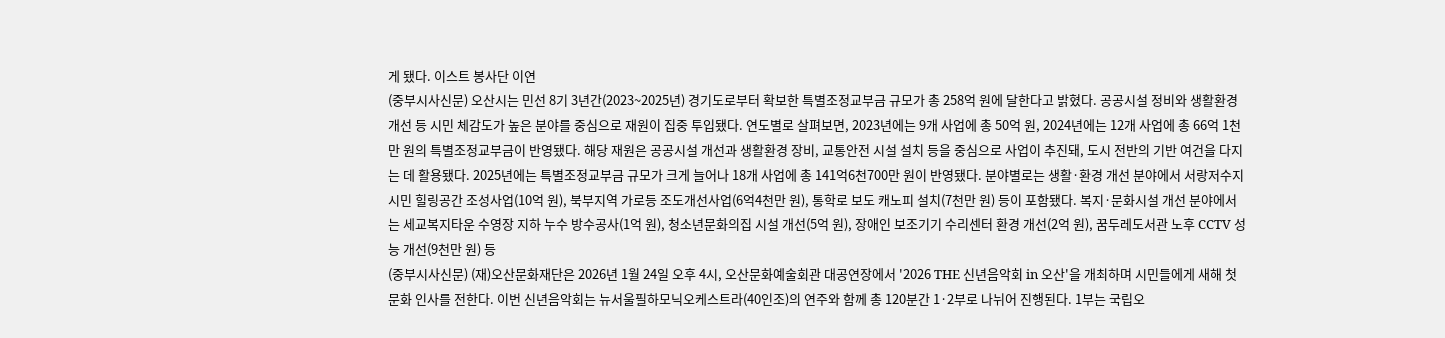게 됐다. 이스트 봉사단 이연
(중부시사신문) 오산시는 민선 8기 3년간(2023~2025년) 경기도로부터 확보한 특별조정교부금 규모가 총 258억 원에 달한다고 밝혔다. 공공시설 정비와 생활환경 개선 등 시민 체감도가 높은 분야를 중심으로 재원이 집중 투입됐다. 연도별로 살펴보면, 2023년에는 9개 사업에 총 50억 원, 2024년에는 12개 사업에 총 66억 1천만 원의 특별조정교부금이 반영됐다. 해당 재원은 공공시설 개선과 생활환경 장비, 교통안전 시설 설치 등을 중심으로 사업이 추진돼, 도시 전반의 기반 여건을 다지는 데 활용됐다. 2025년에는 특별조정교부금 규모가 크게 늘어나 18개 사업에 총 141억6천700만 원이 반영됐다. 분야별로는 생활·환경 개선 분야에서 서랑저수지 시민 힐링공간 조성사업(10억 원), 북부지역 가로등 조도개선사업(6억4천만 원), 통학로 보도 캐노피 설치(7천만 원) 등이 포함됐다. 복지·문화시설 개선 분야에서는 세교복지타운 수영장 지하 누수 방수공사(1억 원), 청소년문화의집 시설 개선(5억 원), 장애인 보조기기 수리센터 환경 개선(2억 원), 꿈두레도서관 노후 CCTV 성능 개선(9천만 원) 등
(중부시사신문) (재)오산문화재단은 2026년 1월 24일 오후 4시, 오산문화예술회관 대공연장에서 '2026 THE 신년음악회 in 오산'을 개최하며 시민들에게 새해 첫 문화 인사를 전한다. 이번 신년음악회는 뉴서울필하모닉오케스트라(40인조)의 연주와 함께 총 120분간 1·2부로 나뉘어 진행된다. 1부는 국립오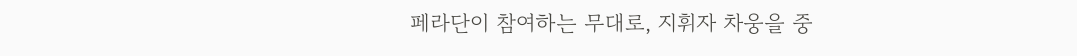페라단이 참여하는 무대로, 지휘자 차웅을 중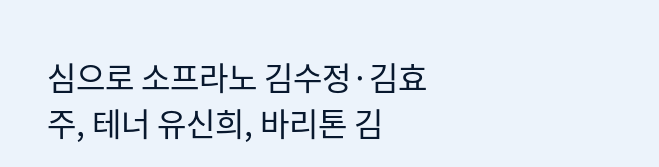심으로 소프라노 김수정·김효주, 테너 유신희, 바리톤 김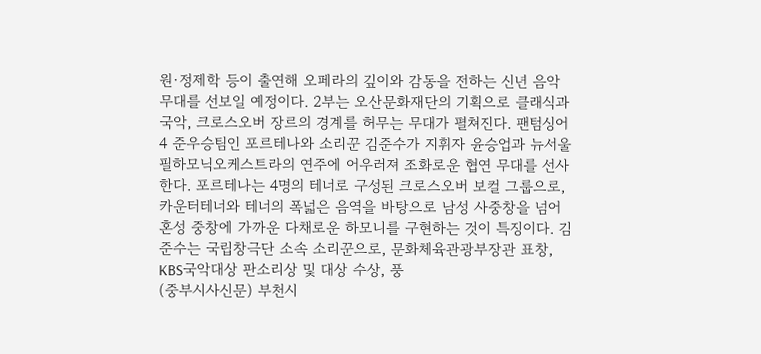원·정제학 등이 출연해 오페라의 깊이와 감동을 전하는 신년 음악 무대를 선보일 예정이다. 2부는 오산문화재단의 기획으로 클래식과 국악, 크로스오버 장르의 경계를 허무는 무대가 펼쳐진다. 팬텀싱어4 준우승팀인 포르테나와 소리꾼 김준수가 지휘자 윤승업과 뉴서울필하모닉오케스트라의 연주에 어우러져 조화로운 협연 무대를 선사한다. 포르테나는 4명의 테너로 구성된 크로스오버 보컬 그룹으로, 카운터테너와 테너의 폭넓은 음역을 바탕으로 남성 사중창을 넘어 혼성 중창에 가까운 다채로운 하모니를 구현하는 것이 특징이다. 김준수는 국립창극단 소속 소리꾼으로, 문화체육관광부장관 표창, KBS국악대상 판소리상 및 대상 수상, 풍
(중부시사신문) 부천시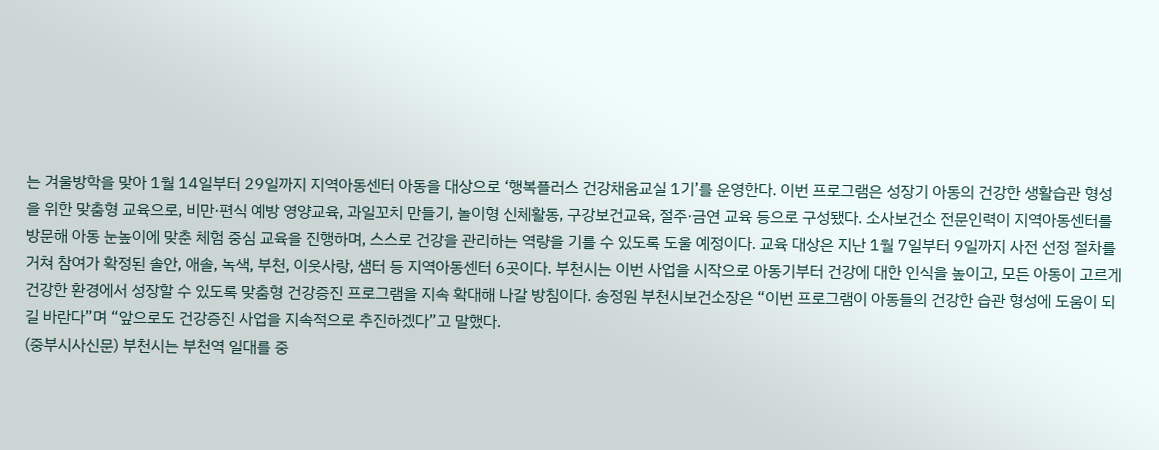는 겨울방학을 맞아 1월 14일부터 29일까지 지역아동센터 아동을 대상으로 ‘행복플러스 건강채움교실 1기’를 운영한다. 이번 프로그램은 성장기 아동의 건강한 생활습관 형성을 위한 맞춤형 교육으로, 비만·편식 예방 영양교육, 과일꼬치 만들기, 놀이형 신체활동, 구강보건교육, 절주·금연 교육 등으로 구성됐다. 소사보건소 전문인력이 지역아동센터를 방문해 아동 눈높이에 맞춘 체험 중심 교육을 진행하며, 스스로 건강을 관리하는 역량을 기를 수 있도록 도울 예정이다. 교육 대상은 지난 1월 7일부터 9일까지 사전 선정 절차를 거쳐 참여가 확정된 솔안, 애솔, 녹색, 부천, 이웃사랑, 샘터 등 지역아동센터 6곳이다. 부천시는 이번 사업을 시작으로 아동기부터 건강에 대한 인식을 높이고, 모든 아동이 고르게 건강한 환경에서 성장할 수 있도록 맞춤형 건강증진 프로그램을 지속 확대해 나갈 방침이다. 송정원 부천시보건소장은 “이번 프로그램이 아동들의 건강한 습관 형성에 도움이 되길 바란다”며 “앞으로도 건강증진 사업을 지속적으로 추진하겠다”고 말했다.
(중부시사신문) 부천시는 부천역 일대를 중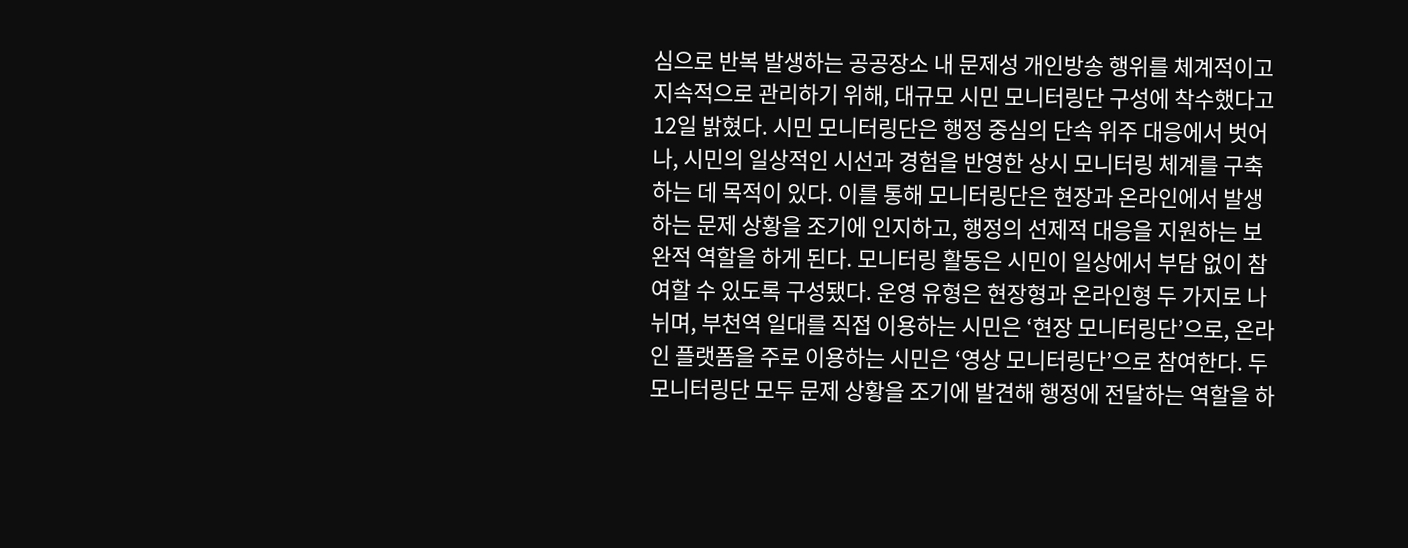심으로 반복 발생하는 공공장소 내 문제성 개인방송 행위를 체계적이고 지속적으로 관리하기 위해, 대규모 시민 모니터링단 구성에 착수했다고 12일 밝혔다. 시민 모니터링단은 행정 중심의 단속 위주 대응에서 벗어나, 시민의 일상적인 시선과 경험을 반영한 상시 모니터링 체계를 구축하는 데 목적이 있다. 이를 통해 모니터링단은 현장과 온라인에서 발생하는 문제 상황을 조기에 인지하고, 행정의 선제적 대응을 지원하는 보완적 역할을 하게 된다. 모니터링 활동은 시민이 일상에서 부담 없이 참여할 수 있도록 구성됐다. 운영 유형은 현장형과 온라인형 두 가지로 나뉘며, 부천역 일대를 직접 이용하는 시민은 ‘현장 모니터링단’으로, 온라인 플랫폼을 주로 이용하는 시민은 ‘영상 모니터링단’으로 참여한다. 두 모니터링단 모두 문제 상황을 조기에 발견해 행정에 전달하는 역할을 하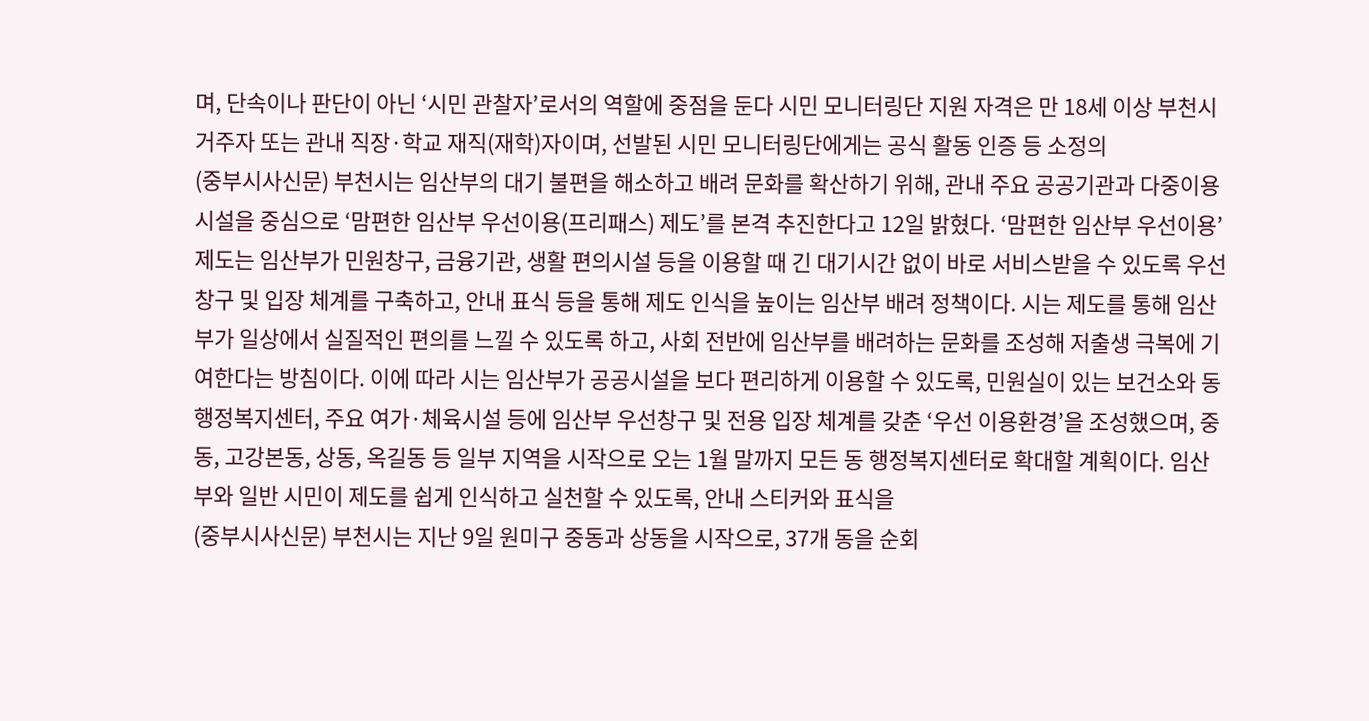며, 단속이나 판단이 아닌 ‘시민 관찰자’로서의 역할에 중점을 둔다 시민 모니터링단 지원 자격은 만 18세 이상 부천시 거주자 또는 관내 직장·학교 재직(재학)자이며, 선발된 시민 모니터링단에게는 공식 활동 인증 등 소정의
(중부시사신문) 부천시는 임산부의 대기 불편을 해소하고 배려 문화를 확산하기 위해, 관내 주요 공공기관과 다중이용시설을 중심으로 ‘맘편한 임산부 우선이용(프리패스) 제도’를 본격 추진한다고 12일 밝혔다. ‘맘편한 임산부 우선이용’ 제도는 임산부가 민원창구, 금융기관, 생활 편의시설 등을 이용할 때 긴 대기시간 없이 바로 서비스받을 수 있도록 우선 창구 및 입장 체계를 구축하고, 안내 표식 등을 통해 제도 인식을 높이는 임산부 배려 정책이다. 시는 제도를 통해 임산부가 일상에서 실질적인 편의를 느낄 수 있도록 하고, 사회 전반에 임산부를 배려하는 문화를 조성해 저출생 극복에 기여한다는 방침이다. 이에 따라 시는 임산부가 공공시설을 보다 편리하게 이용할 수 있도록, 민원실이 있는 보건소와 동 행정복지센터, 주요 여가·체육시설 등에 임산부 우선창구 및 전용 입장 체계를 갖춘 ‘우선 이용환경’을 조성했으며, 중동, 고강본동, 상동, 옥길동 등 일부 지역을 시작으로 오는 1월 말까지 모든 동 행정복지센터로 확대할 계획이다. 임산부와 일반 시민이 제도를 쉽게 인식하고 실천할 수 있도록, 안내 스티커와 표식을
(중부시사신문) 부천시는 지난 9일 원미구 중동과 상동을 시작으로, 37개 동을 순회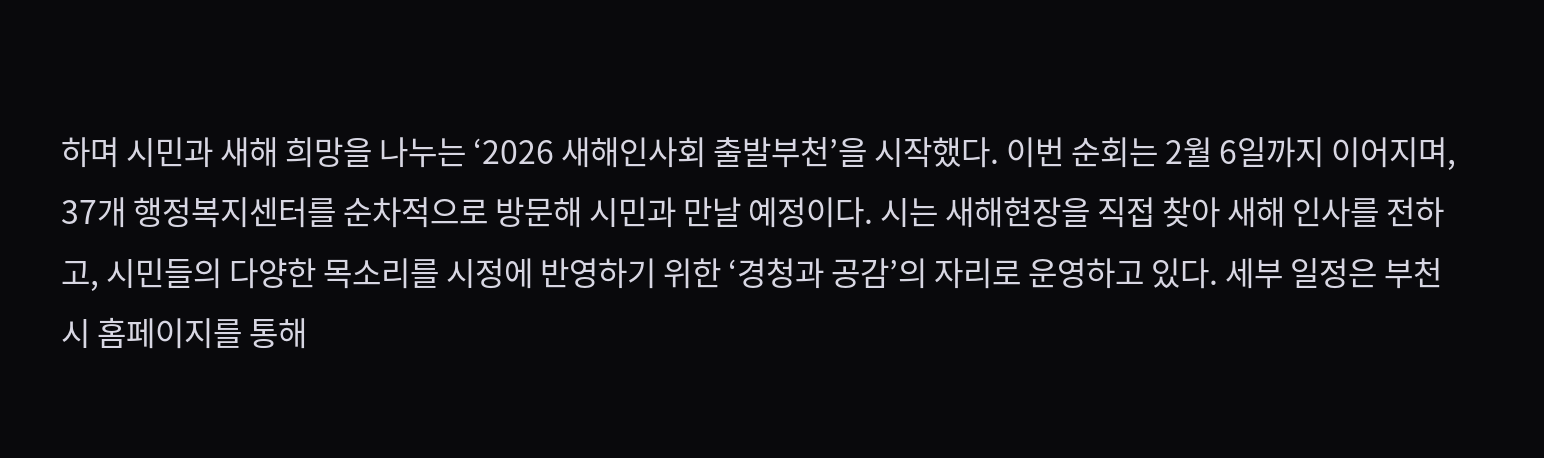하며 시민과 새해 희망을 나누는 ‘2026 새해인사회 출발부천’을 시작했다. 이번 순회는 2월 6일까지 이어지며, 37개 행정복지센터를 순차적으로 방문해 시민과 만날 예정이다. 시는 새해현장을 직접 찾아 새해 인사를 전하고, 시민들의 다양한 목소리를 시정에 반영하기 위한 ‘경청과 공감’의 자리로 운영하고 있다. 세부 일정은 부천시 홈페이지를 통해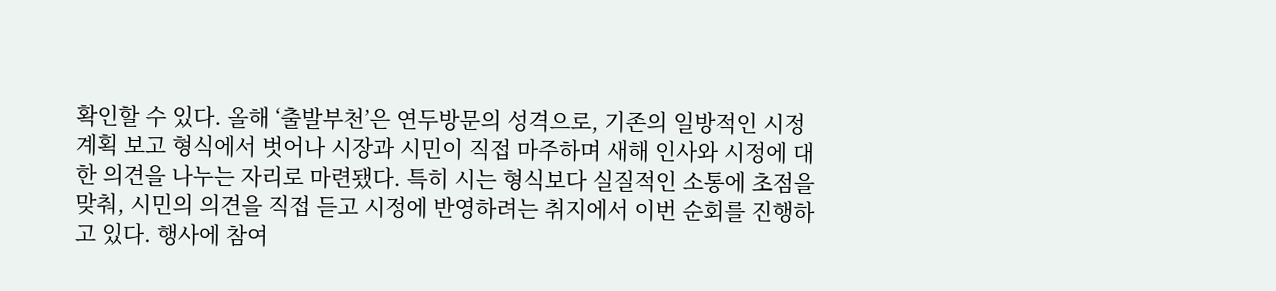확인할 수 있다. 올해 ‘출발부천’은 연두방문의 성격으로, 기존의 일방적인 시정계획 보고 형식에서 벗어나 시장과 시민이 직접 마주하며 새해 인사와 시정에 대한 의견을 나누는 자리로 마련됐다. 특히 시는 형식보다 실질적인 소통에 초점을 맞춰, 시민의 의견을 직접 듣고 시정에 반영하려는 취지에서 이번 순회를 진행하고 있다. 행사에 참여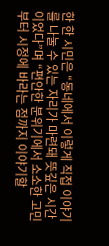한 한 시민은 “동네에서 이렇게 직접 이야기를 나눌 수 있는 자리가 마련돼 뜻깊은 시간이었다”며 “편안한 분위기에서 소소한 고민부터 시정에 바라는 점까지 이야기할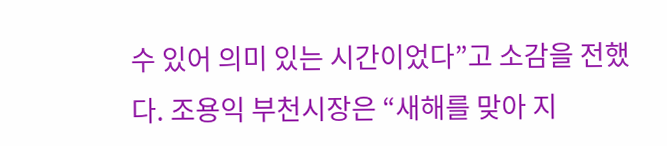수 있어 의미 있는 시간이었다”고 소감을 전했다. 조용익 부천시장은 “새해를 맞아 지